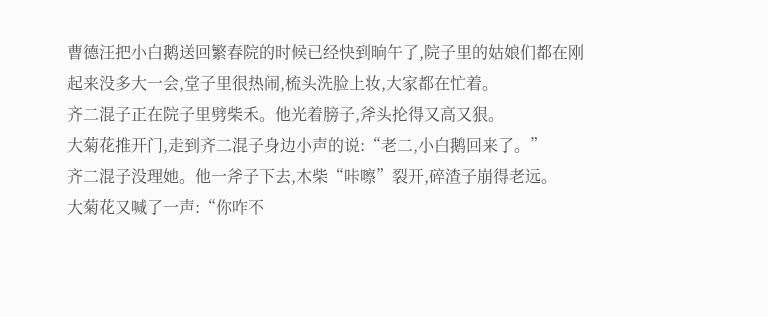曹德汪把小白鹅送回繁春院的时候已经快到晌午了,院子里的姑娘们都在刚起来没多大一会,堂子里很热闹,梳头洗脸上妆,大家都在忙着。
齐二混子正在院子里劈柴禾。他光着膀子,斧头抡得又高又狠。
大菊花推开门,走到齐二混子身边小声的说:“老二,小白鹅回来了。”
齐二混子没理她。他一斧子下去,木柴“咔嚓”裂开,碎渣子崩得老远。
大菊花又喊了一声:“你咋不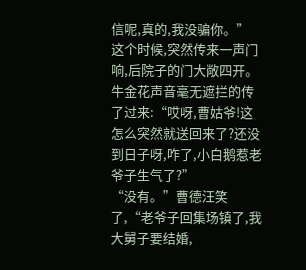信呢,真的,我没骗你。”
这个时候,突然传来一声门响,后院子的门大敞四开。
牛金花声音毫无遮拦的传了过来:“哎呀,曹姑爷!这怎么突然就送回来了?还没到日子呀,咋了,小白鹅惹老爷子生气了?”
“没有。”曹德汪笑了,“老爷子回集场镇了,我大舅子要结婚,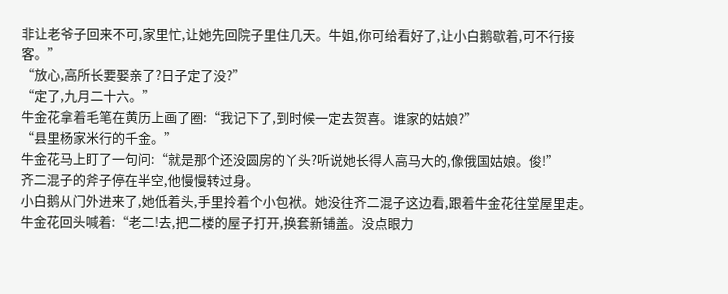非让老爷子回来不可,家里忙,让她先回院子里住几天。牛姐,你可给看好了,让小白鹅歇着,可不行接客。”
“放心,高所长要娶亲了?日子定了没?”
“定了,九月二十六。”
牛金花拿着毛笔在黄历上画了圈:“我记下了,到时候一定去贺喜。谁家的姑娘?”
“县里杨家米行的千金。”
牛金花马上盯了一句问:“就是那个还没圆房的丫头?听说她长得人高马大的,像俄国姑娘。俊!”
齐二混子的斧子停在半空,他慢慢转过身。
小白鹅从门外进来了,她低着头,手里拎着个小包袱。她没往齐二混子这边看,跟着牛金花往堂屋里走。
牛金花回头喊着:“老二!去,把二楼的屋子打开,换套新铺盖。没点眼力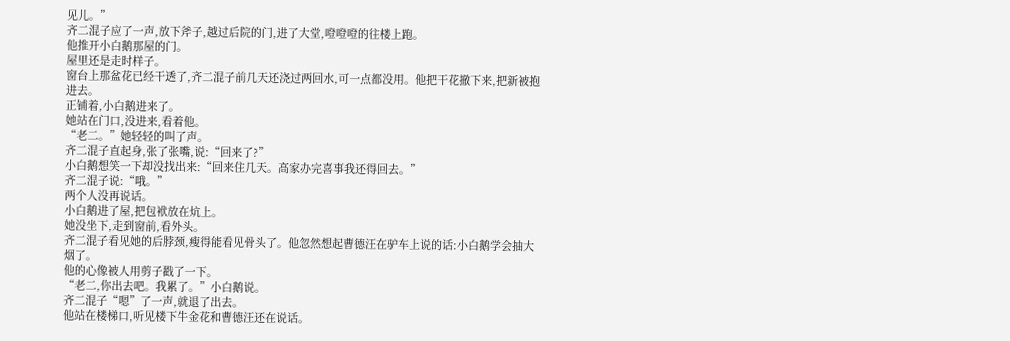见儿。”
齐二混子应了一声,放下斧子,越过后院的门,进了大堂,噔噔噔的往楼上跑。
他推开小白鹅那屋的门。
屋里还是走时样子。
窗台上那盆花已经干透了,齐二混子前几天还浇过两回水,可一点都没用。他把干花撤下来,把新被抱进去。
正铺着,小白鹅进来了。
她站在门口,没进来,看着他。
“老二。”她轻轻的叫了声。
齐二混子直起身,张了张嘴,说:“回来了?”
小白鹅想笑一下却没找出来:“回来住几天。高家办完喜事我还得回去。”
齐二混子说:“哦。”
两个人没再说话。
小白鹅进了屋,把包袱放在炕上。
她没坐下,走到窗前,看外头。
齐二混子看见她的后脖颈,瘦得能看见骨头了。他忽然想起曹德汪在驴车上说的话:小白鹅学会抽大烟了。
他的心像被人用剪子戳了一下。
“老二,你出去吧。我累了。”小白鹅说。
齐二混子“嗯”了一声,就退了出去。
他站在楼梯口,听见楼下牛金花和曹德汪还在说话。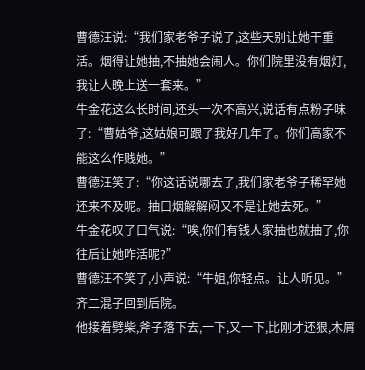曹德汪说:“我们家老爷子说了,这些天别让她干重活。烟得让她抽,不抽她会闹人。你们院里没有烟灯,我让人晚上送一套来。”
牛金花这么长时间,还头一次不高兴,说话有点粉子味了:“曹姑爷,这姑娘可跟了我好几年了。你们高家不能这么作贱她。”
曹德汪笑了:“你这话说哪去了,我们家老爷子稀罕她还来不及呢。抽口烟解解闷又不是让她去死。”
牛金花叹了口气说:“唉,你们有钱人家抽也就抽了,你往后让她咋活呢?”
曹德汪不笑了,小声说:“牛姐,你轻点。让人听见。”
齐二混子回到后院。
他接着劈柴,斧子落下去,一下,又一下,比刚才还狠,木屑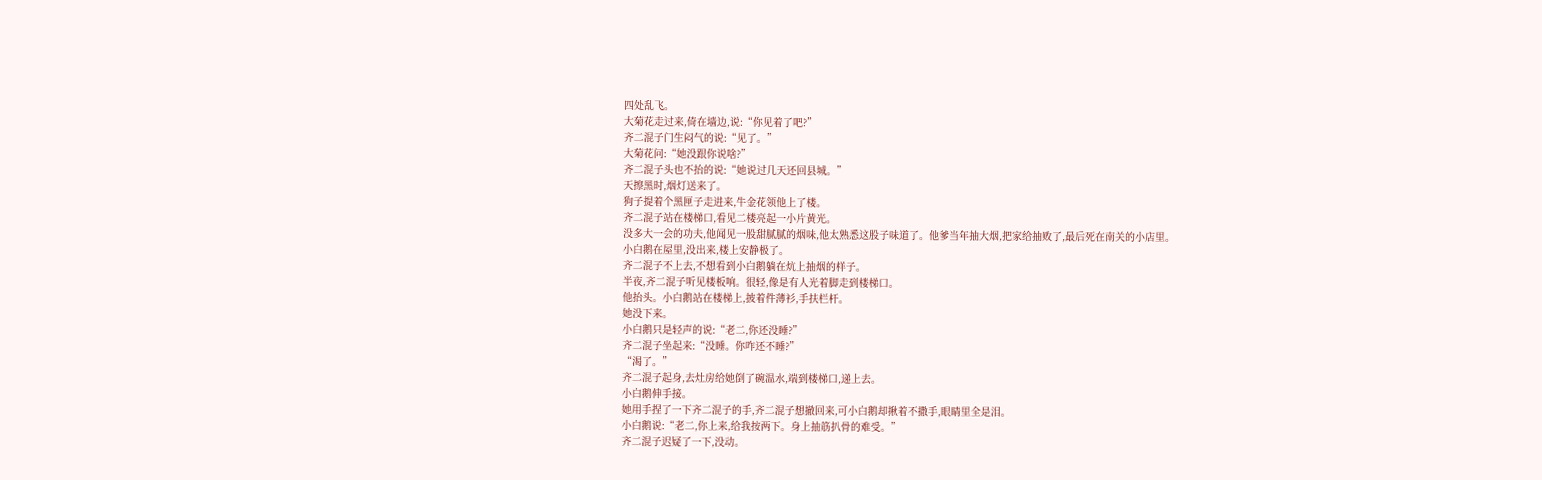四处乱飞。
大菊花走过来,倚在墙边,说:“你见着了吧?”
齐二混子门生闷气的说:“见了。”
大菊花问:“她没跟你说啥?”
齐二混子头也不抬的说:“她说过几天还回县城。”
天擦黑时,烟灯送来了。
狗子提着个黑匣子走进来,牛金花领他上了楼。
齐二混子站在楼梯口,看见二楼亮起一小片黄光。
没多大一会的功夫,他闻见一股甜腻腻的烟味,他太熟悉这股子味道了。他爹当年抽大烟,把家给抽败了,最后死在南关的小店里。
小白鹅在屋里,没出来,楼上安静极了。
齐二混子不上去,不想看到小白鹅躺在炕上抽烟的样子。
半夜,齐二混子听见楼板响。很轻,像是有人光着脚走到楼梯口。
他抬头。小白鹅站在楼梯上,披着件薄衫,手扶栏杆。
她没下来。
小白鹅只是轻声的说:“老二,你还没睡?”
齐二混子坐起来:“没睡。你咋还不睡?”
“渴了。”
齐二混子起身,去灶房给她倒了碗温水,端到楼梯口,递上去。
小白鹅伸手接。
她用手捏了一下齐二混子的手,齐二混子想撤回来,可小白鹅却揪着不撒手,眼睛里全是泪。
小白鹅说:“老二,你上来,给我按两下。身上抽筋扒骨的难受。”
齐二混子迟疑了一下,没动。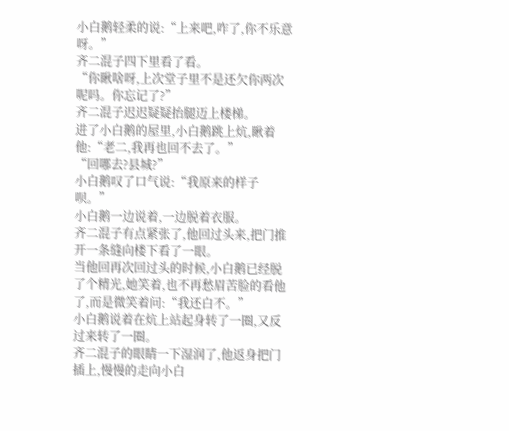小白鹅轻柔的说:“上来吧,咋了,你不乐意呀。”
齐二混子四下里看了看。
“你瞅啥呀,上次堂子里不是还欠你两次呢吗。你忘记了?”
齐二混子迟迟疑疑抬腿迈上楼梯。
进了小白鹅的屋里,小白鹅跳上炕,瞅着他:“老二,我再也回不去了。”
“回哪去?县城?”
小白鹅叹了口气说:“我原来的样子呗。”
小白鹅一边说着,一边脱着衣服。
齐二混子有点紧张了,他回过头来,把门推开一条缝向楼下看了一眼。
当他回再次回过头的时候,小白鹅已经脱了个精光,她笑着,也不再愁眉苦脸的看他了,而是微笑着问:“我还白不。”
小白鹅说着在炕上站起身转了一圈,又反过来转了一圈。
齐二混子的眼睛一下湿润了,他返身把门插上,慢慢的走向小白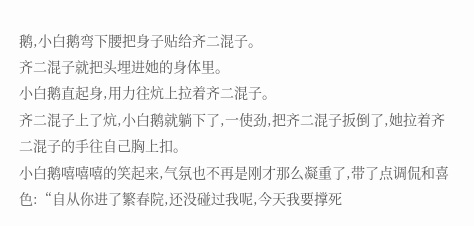鹅,小白鹅弯下腰把身子贴给齐二混子。
齐二混子就把头埋进她的身体里。
小白鹅直起身,用力往炕上拉着齐二混子。
齐二混子上了炕,小白鹅就躺下了,一使劲,把齐二混子扳倒了,她拉着齐二混子的手往自己胸上扣。
小白鹅嘻嘻嘻的笑起来,气氛也不再是刚才那么凝重了,带了点调侃和喜色:“自从你进了繁春院,还没碰过我呢,今天我要撑死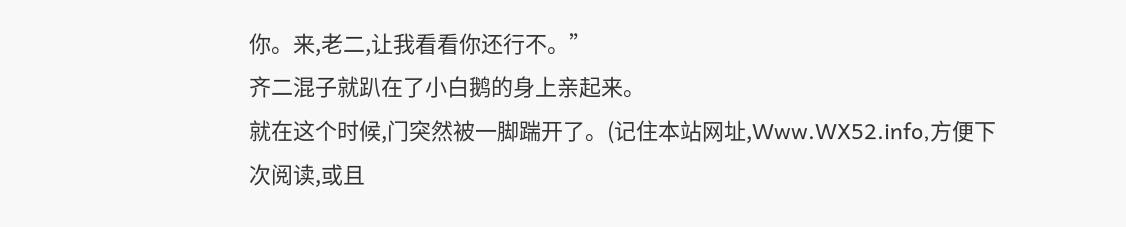你。来,老二,让我看看你还行不。”
齐二混子就趴在了小白鹅的身上亲起来。
就在这个时候,门突然被一脚踹开了。(记住本站网址,Www.WX52.info,方便下次阅读,或且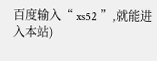百度输入“ xs52 ”,就能进入本站)